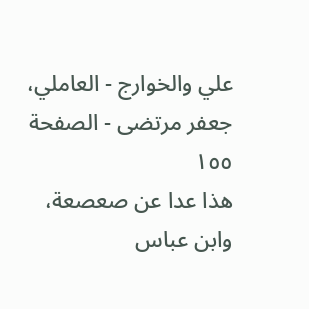علي والخوارج - العاملي، جعفر مرتضى - الصفحة ١٥٥
هذا عدا عن صعصعة، وابن عباس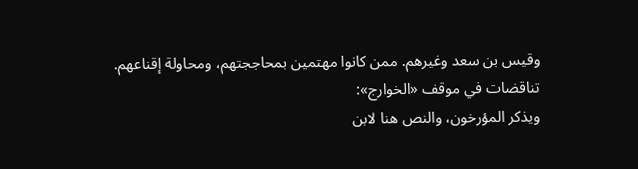وقيس بن سعد وغيرهم. ممن كانوا مهتمين بمحاججتهم، ومحاولة إقناعهم.
تناقضات في موقف «الخوارج»:
ويذكر المؤرخون، والنص هنا لابن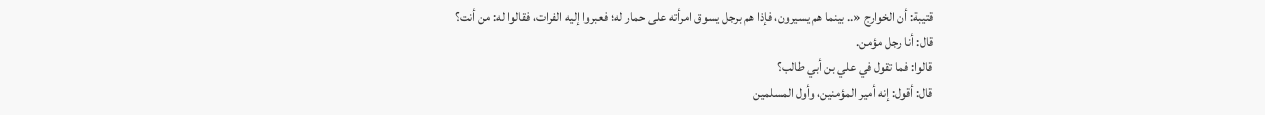قتيبة: أن الخوارج «.. بينما هم يسيرون، فإذا هم برجل يسوق امرأته على حمار له؛ فعبروا إليه الفرات، فقالوا له: من أنت؟
قال: أنا رجل مؤمن.
قالوا: فما تقول في علي بن أبي طالب؟
قال: أقول: إنه أمير المؤمنين، وأول المسلمين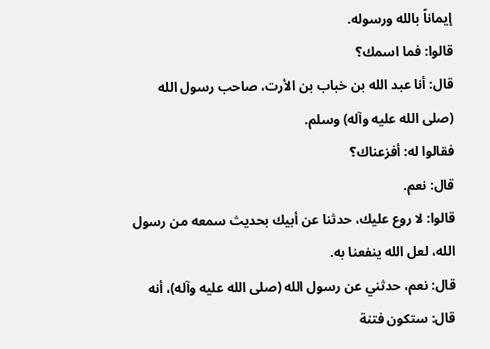إيماناً بالله ورسوله.
قالوا: فما اسمك؟
قال: أنا عبد الله بن خباب بن الأرت، صاحب رسول الله (صلى الله عليه وآله) وسلم.
فقالوا له: أفزعناك؟
قال: نعم.
قالوا: لا روع عليك، حدثنا عن أبيك بحديث سمعه من رسول الله، لعل الله ينفعنا به.
قال: نعم، حدثني عن رسول الله (صلى الله عليه وآله)، أنه قال: ستكون فتنة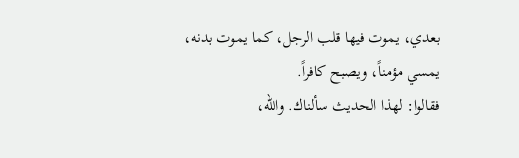بعدي، يموت فيها قلب الرجل، كما يموت بدنه، يمسي مؤمناً، ويصبح كافراً.
فقالوا: لهذا الحديث سألناك. والله،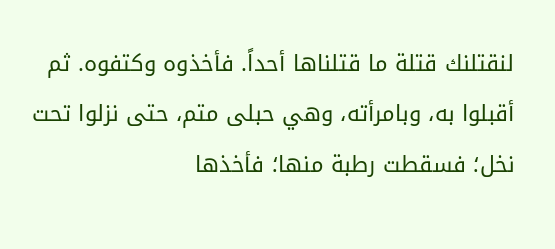لنقتلنك قتلة ما قتلناها أحداً. فأخذوه وكتفوه. ثم أقبلوا به، وبامرأته، وهي حبلى متم، حتى نزلوا تحت نخل؛ فسقطت رطبة منها؛ فأخذها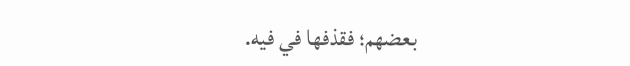بعضهم؛ فقذفها في فيه.